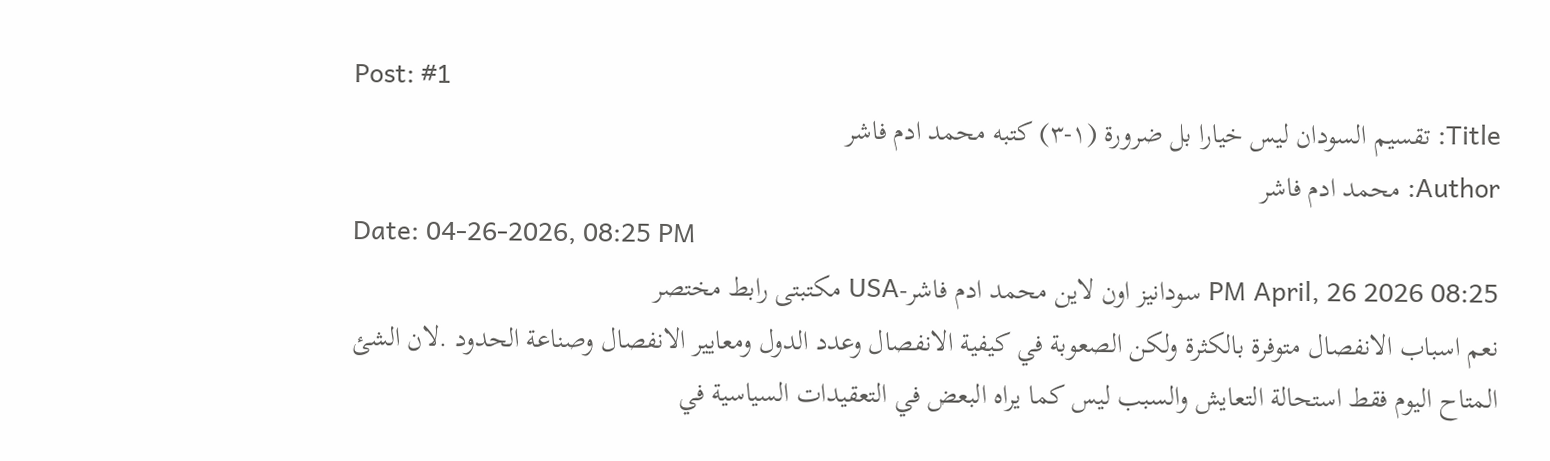Post: #1
Title: تقسيم السودان ليس خيارا بل ضرورة (١-٣) كتبه محمد ادم فاشر
Author: محمد ادم فاشر
Date: 04-26-2026, 08:25 PM
08:25 PM April, 26 2026 سودانيز اون لاين محمد ادم فاشر-USA مكتبتى رابط مختصر
نعم اسباب الانفصال متوفرة بالكثرة ولكن الصعوبة في كيفية الانفصال وعدد الدول ومعايير الانفصال وصناعة الحدود .لان الشئ المتاح اليوم فقط استحالة التعايش والسبب ليس كما يراه البعض في التعقيدات السياسية في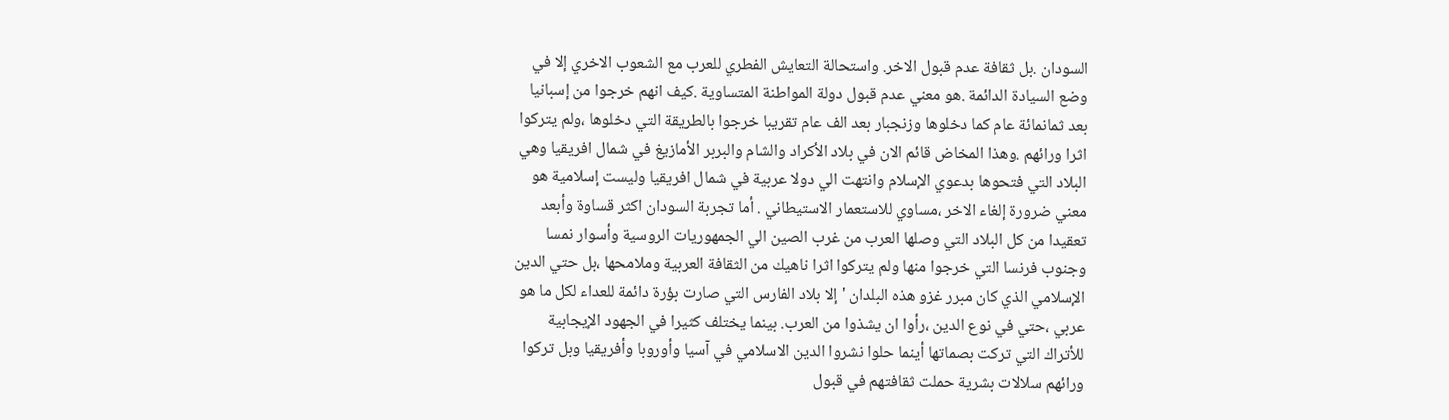السودان .بل ثقافة عدم قبول الاخر. واستحالة التعايش الفطري للعرب مع الشعوب الاخري إلا في وضع السيادة الدائمة .هو معني عدم قبول دولة المواطنة المتساوية .كيف انهم خرجوا من إسبانيا بعد ثمانمائة عام كما دخلوها وزنجبار بعد الف عام تقريبا خرجوا بالطريقة التي دخلوها ،ولم يتركوا اثرا ورائهم .وهذا المخاض قائم الان في بلاد الأكراد والشام والبربر الأمازيغ في شمال افريقيا وهي البلاد التي فتحوها بدعوي الإسلام وانتهت الي دولا عربية في شمال افريقيا وليست إسلامية هو معني ضرورة إلغاء الاخر ،مساوي للاستعمار الاستيطاني . أما تجربة السودان اكثر قساوة وأبعد تعقيدا من كل البلاد التي وصلها العرب من غرب الصين الي الجمهوريات الروسية وأسوار نمسا وجنوب فرنسا التي خرجوا منها ولم يتركوا اثرا ناهيك من الثقافة العربية وملامحها ،بل حتي الدين الإسلامي الذي كان مبرر غزو هذه البلدان 'إلا بلاد الفارس التي صارت بؤرة دائمة للعداء لكل ما هو عربي ،حتي في نوع الدين ،رأوا ان يشذوا من العرب. بينما يختلف كثيرا في الجهود الإيجابية للأتراك التي تركت بصماتها أينما حلوا نشروا الدين الاسلامي في آسيا وأوروبا وأفريقيا وبل تركوا ورائهم سلالات بشرية حملت ثقافتهم في قبول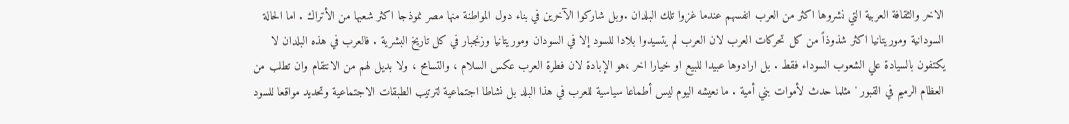الاخر والثقافة العربية التي نشروها اكثر من العرب انفسهم عندما غزوا تلك البلدان .وبل شاركوا الآخرين في بناء دول المواطنة منها مصر نموذجا اكثر شعبها من الأتراك . اما الحالة السودانية وموريتانيا اكثر شذوذاً من كل تحركات العرب لان العرب لم يتسيدوا بلادا للسود إلا في السودان وموريتانيا وزنجبار في كل تاريخ البشرية . فالعرب في هذه البلدان لا يكتفون بالسيادة علي الشعوب السوداء فقط . بل ارادوها عبيدا للبيع او خيارا اخر ،هو الإبادة لان فطرة العرب عكس السلام ، والتسامح ، ولا بديل لهم من الانتقام وان تطلب من العظام الرميم في القبور ' مثلما حدث لأموات بني أمية . ما نعيشه اليوم ليس أطماعا سياسية للعرب في هذا البلد بل نشاطا اجتماعية لترتيب الطبقات الاجتماعية وتحديد مواقعا للسود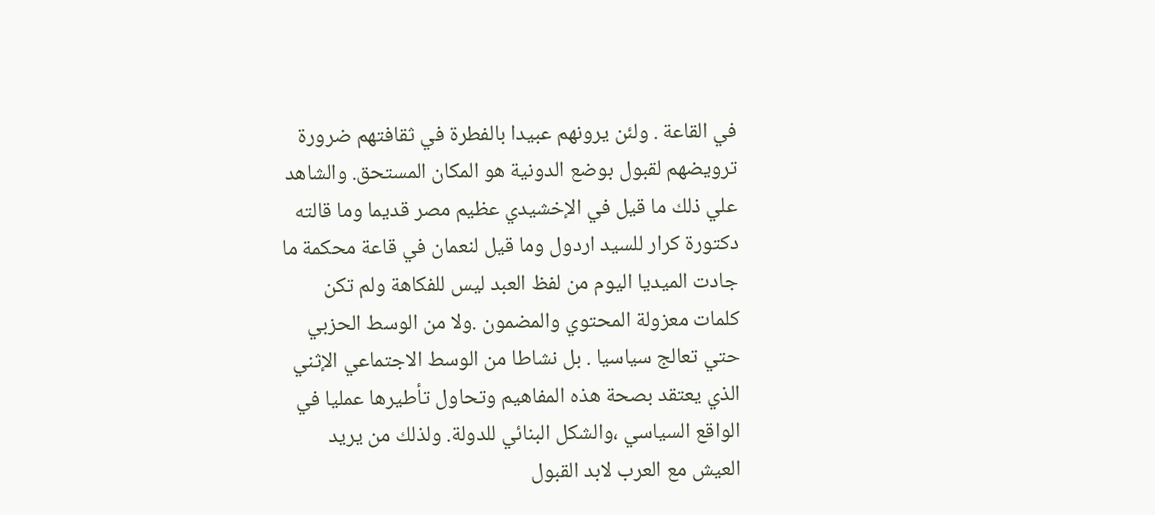في القاعة . ولئن يرونهم عبيدا بالفطرة في ثقافتهم ضرورة ترويضهم لقبول بوضع الدونية هو المكان المستحق. والشاهد علي ذلك ما قيل في الإخشيدي عظيم مصر قديما وما قالته دكتورة كرار للسيد اردول وما قيل لنعمان في قاعة محكمة ما جادت الميديا اليوم من لفظ العبد ليس للفكاهة ولم تكن كلمات معزولة المحتوي والمضمون .ولا من الوسط الحزبي حتي تعالج سياسيا . بل نشاطا من الوسط الاجتماعي الإثني الذي يعتقد بصحة هذه المفاهيم وتحاول تأطيرها عمليا في الواقع السياسي ،والشكل البنائي للدولة. ولذلك من يريد العيش مع العرب لابد القبول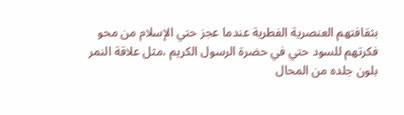بثقافتهم العنصرية الفطرية عندما عجز حتي الإسلام من محو فكرتهم للسود حتي في حضرة الرسول الكريم ،مثل علاقة النمر بلون جلده من المحال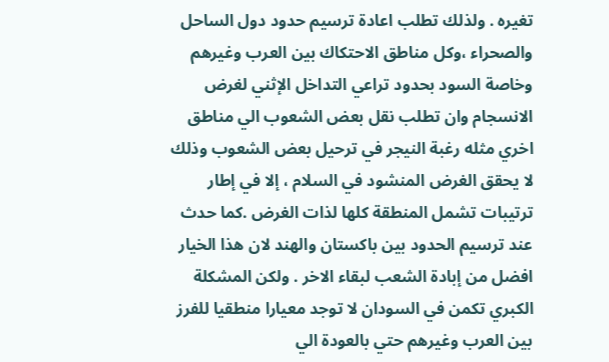تغيره . ولذلك تطلب اعادة ترسيم حدود دول الساحل والصحراء ،وكل مناطق الاحتكاك بين العرب وغيرهم وخاصة السود بحدود تراعي التداخل الإثني لغرض الانسجام وان تطلب نقل بعض الشعوب الي مناطق اخري مثله رغبة النيجر في ترحيل بعض الشعوب وذلك لا يحقق الغرض المنشود في السلام ، إلا في إطار ترتيبات تشمل المنطقة كلها لذات الغرض .كما حدث عند ترسيم الحدود بين باكستان والهند لان هذا الخيار افضل من إبادة الشعب لبقاء الاخر . ولكن المشكلة الكبري تكمن في السودان لا توجد معيارا منطقيا للفرز بين العرب وغيرهم حتي بالعودة الي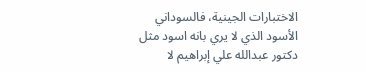الاختبارات الجينية، فالسوداني الأسود الذي لا يري بانه اسود مثل دكتور عبدالله علي إبراهيم لا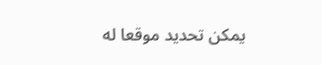يمكن تحديد موقعا له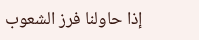إذا حاولنا فرز الشعوب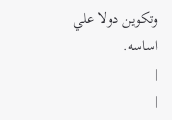وتكوين دولا علي اساسه.
|
|